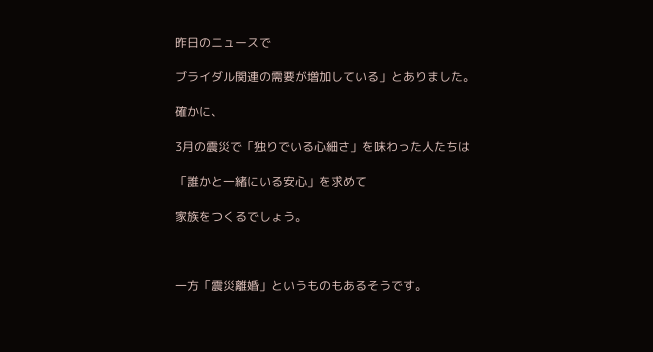昨日のニュースで

ブライダル関連の需要が増加している」とありました。

確かに、

3月の震災で「独りでいる心細さ」を味わった人たちは

「誰かと一緒にいる安心」を求めて

家族をつくるでしょう。



一方「震災離婚」というものもあるそうです。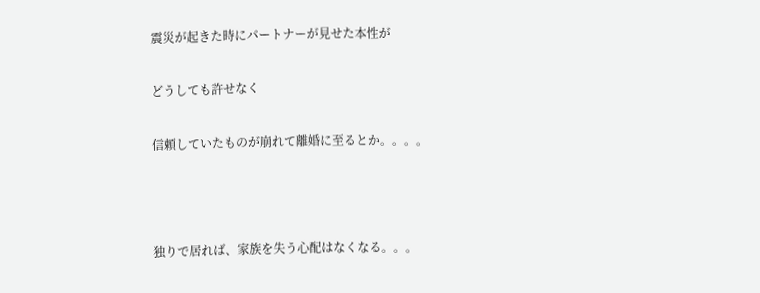震災が起きた時にパートナーが見せた本性が

どうしても許せなく

信頼していたものが崩れて離婚に至るとか。。。。



独りで居れば、家族を失う心配はなくなる。。。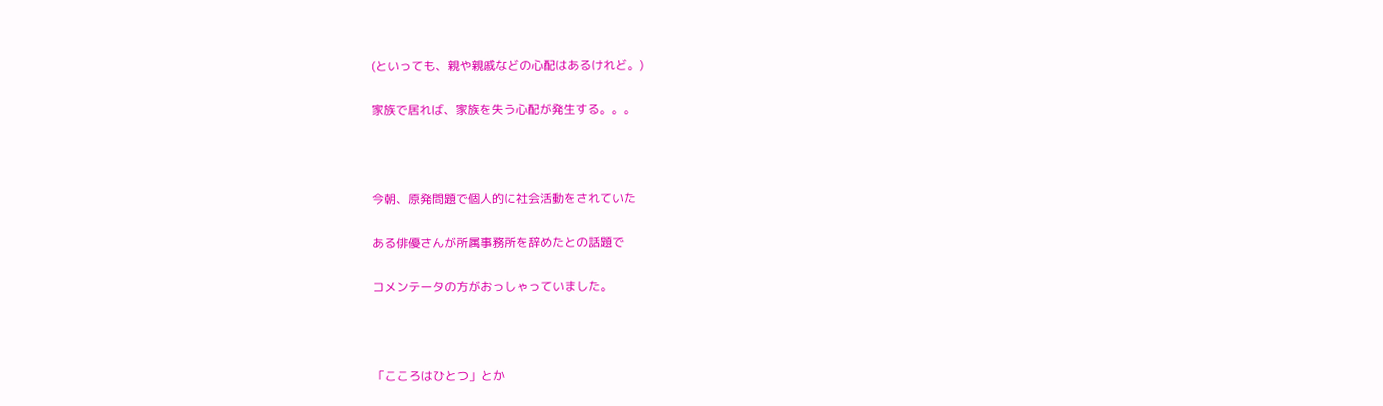(といっても、親や親戚などの心配はあるけれど。)

家族で居れば、家族を失う心配が発生する。。。



今朝、原発問題で個人的に社会活動をされていた

ある俳優さんが所属事務所を辞めたとの話題で

コメンテータの方がおっしゃっていました。



「こころはひとつ」とか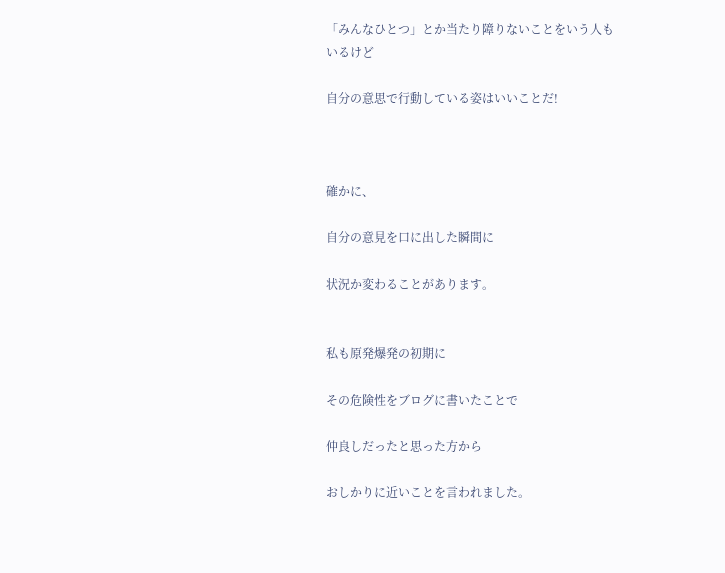「みんなひとつ」とか当たり障りないことをいう人もいるけど

自分の意思で行動している姿はいいことだ!



確かに、

自分の意見を口に出した瞬間に

状況か変わることがあります。


私も原発爆発の初期に

その危険性をブログに書いたことで

仲良しだったと思った方から

おしかりに近いことを言われました。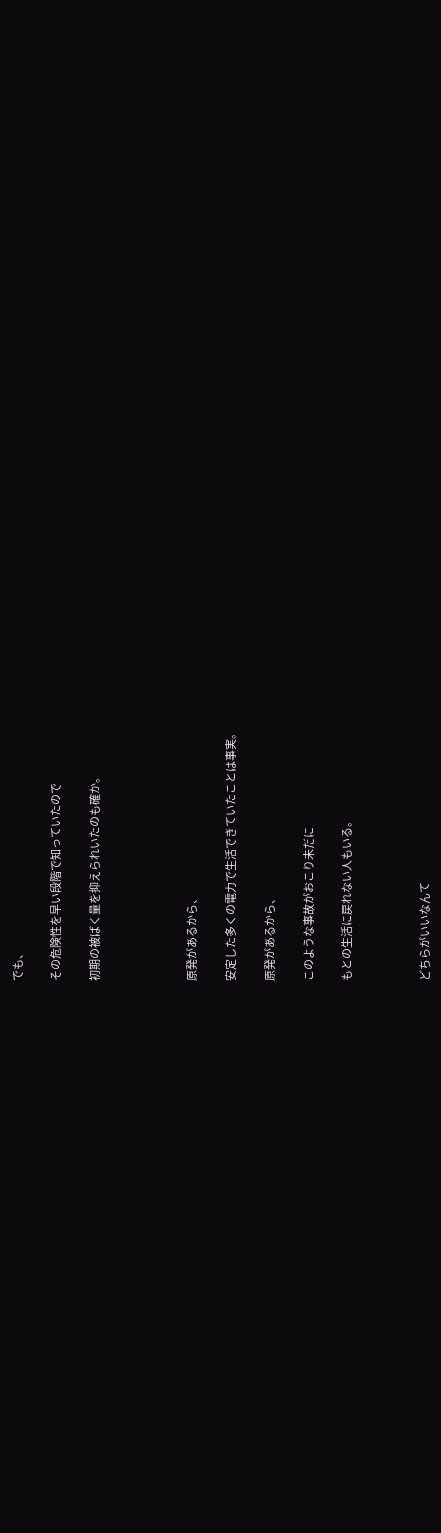でも、

その危険性を早い段階で知っていたので

初期の被ばく量を抑えられいたのも確か。




原発があるから、

安定した多くの電力で生活できていたことは事実。

原発があるから、

このような事故がおこり未だに

もとの生活に戻れない人もいる。



どちらがいいなんて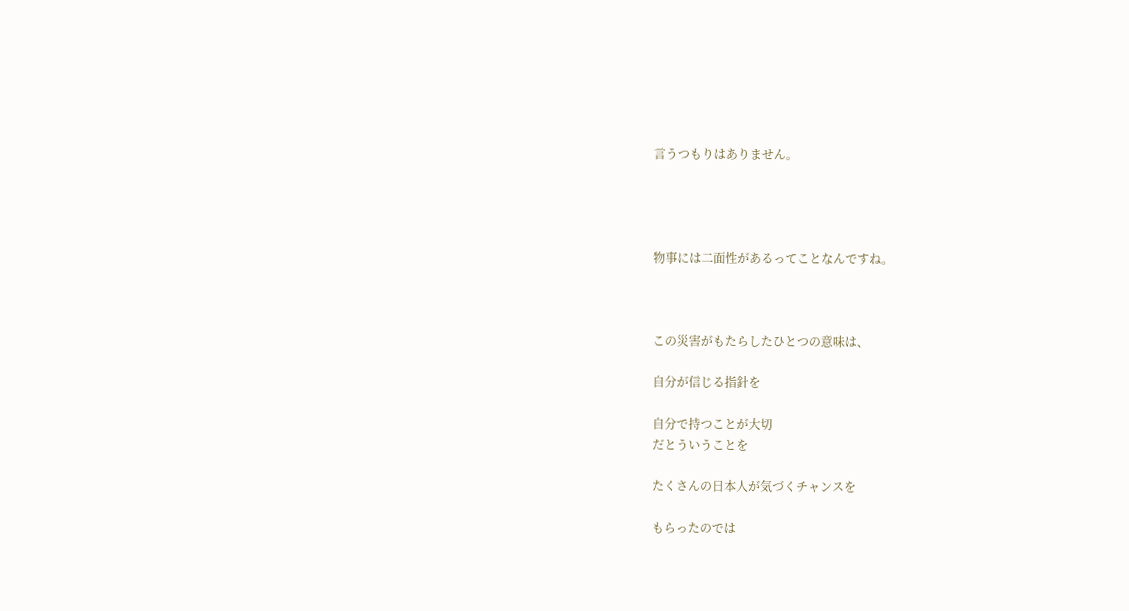言うつもりはありません。




物事には二面性があるってことなんですね。



この災害がもたらしたひとつの意味は、

自分が信じる指針を

自分で持つことが大切
だとういうことを

たくさんの日本人が気づくチャンスを

もらったのでは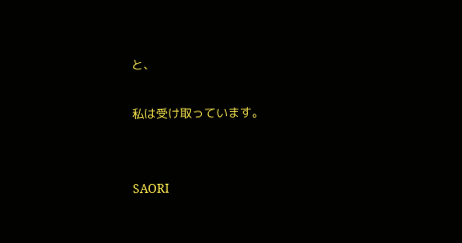と、

私は受け取っています。


SAORI